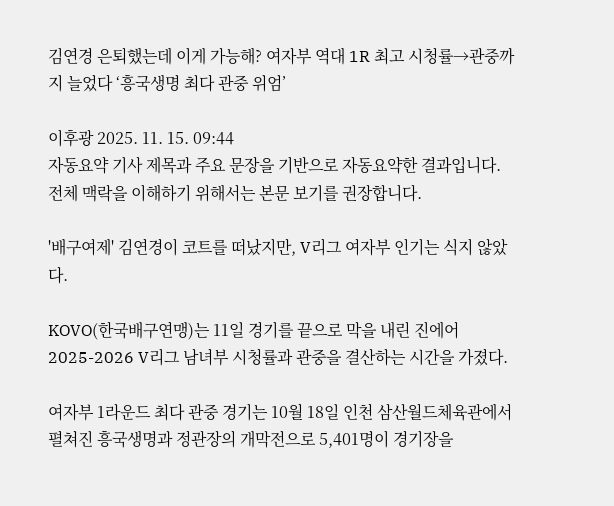김연경 은퇴했는데 이게 가능해? 여자부 역대 1R 최고 시청률→관중까지 늘었다 ‘흥국생명 최다 관중 위엄’

이후광 2025. 11. 15. 09:44
자동요약 기사 제목과 주요 문장을 기반으로 자동요약한 결과입니다.
전체 맥락을 이해하기 위해서는 본문 보기를 권장합니다.

'배구여제' 김연경이 코트를 떠났지만, V리그 여자부 인기는 식지 않았다.

KOVO(한국배구연맹)는 11일 경기를 끝으로 막을 내린 진에어 2025-2026 V리그 남녀부 시청률과 관중을 결산하는 시간을 가졌다.

여자부 1라운드 최다 관중 경기는 10월 18일 인천 삼산월드체육관에서 펼쳐진 흥국생명과 정관장의 개막전으로 5,401명이 경기장을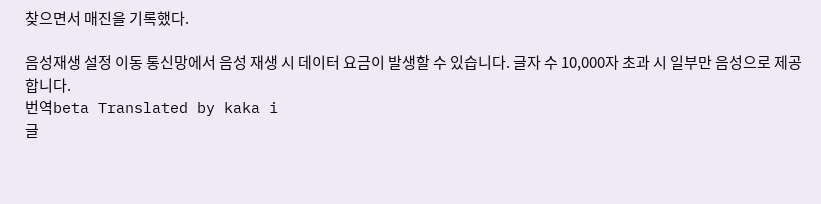찾으면서 매진을 기록했다.

음성재생 설정 이동 통신망에서 음성 재생 시 데이터 요금이 발생할 수 있습니다. 글자 수 10,000자 초과 시 일부만 음성으로 제공합니다.
번역beta Translated by kaka i
글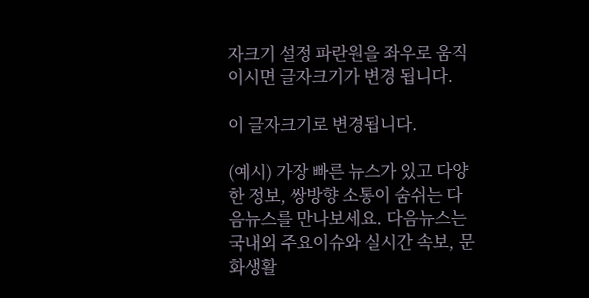자크기 설정 파란원을 좌우로 움직이시면 글자크기가 변경 됩니다.

이 글자크기로 변경됩니다.

(예시) 가장 빠른 뉴스가 있고 다양한 정보, 쌍방향 소통이 숨쉬는 다음뉴스를 만나보세요. 다음뉴스는 국내외 주요이슈와 실시간 속보, 문화생활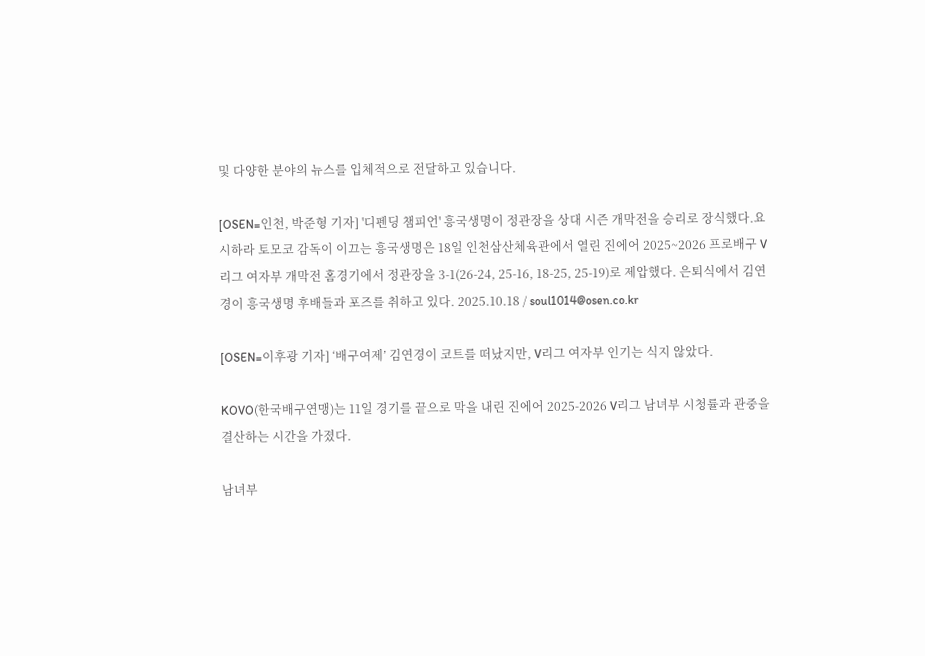및 다양한 분야의 뉴스를 입체적으로 전달하고 있습니다.

[OSEN=인천, 박준형 기자] '디펜딩 챔피언' 흥국생명이 정관장을 상대 시즌 개막전을 승리로 장식했다.요시하라 토모코 감독이 이끄는 흥국생명은 18일 인천삼산체육관에서 열린 진에어 2025~2026 프로배구 V리그 여자부 개막전 홈경기에서 정관장을 3-1(26-24, 25-16, 18-25, 25-19)로 제압했다. 은퇴식에서 김연경이 흥국생명 후배들과 포즈를 취하고 있다. 2025.10.18 / soul1014@osen.co.kr

[OSEN=이후광 기자] ‘배구여제’ 김연경이 코트를 떠났지만, V리그 여자부 인기는 식지 않았다.

KOVO(한국배구연맹)는 11일 경기를 끝으로 막을 내린 진에어 2025-2026 V리그 남녀부 시청률과 관중을 결산하는 시간을 가졌다.

남녀부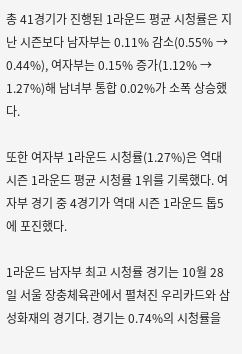총 41경기가 진행된 1라운드 평균 시청률은 지난 시즌보다 남자부는 0.11% 감소(0.55% → 0.44%), 여자부는 0.15% 증가(1.12% → 1.27%)해 남녀부 통합 0.02%가 소폭 상승했다.

또한 여자부 1라운드 시청률(1.27%)은 역대 시즌 1라운드 평균 시청률 1위를 기록했다. 여자부 경기 중 4경기가 역대 시즌 1라운드 톱5에 포진했다.

1라운드 남자부 최고 시청률 경기는 10월 28일 서울 장충체육관에서 펼쳐진 우리카드와 삼성화재의 경기다. 경기는 0.74%의 시청률을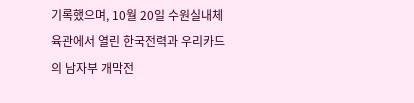기록했으며, 10월 20일 수원실내체육관에서 열린 한국전력과 우리카드의 남자부 개막전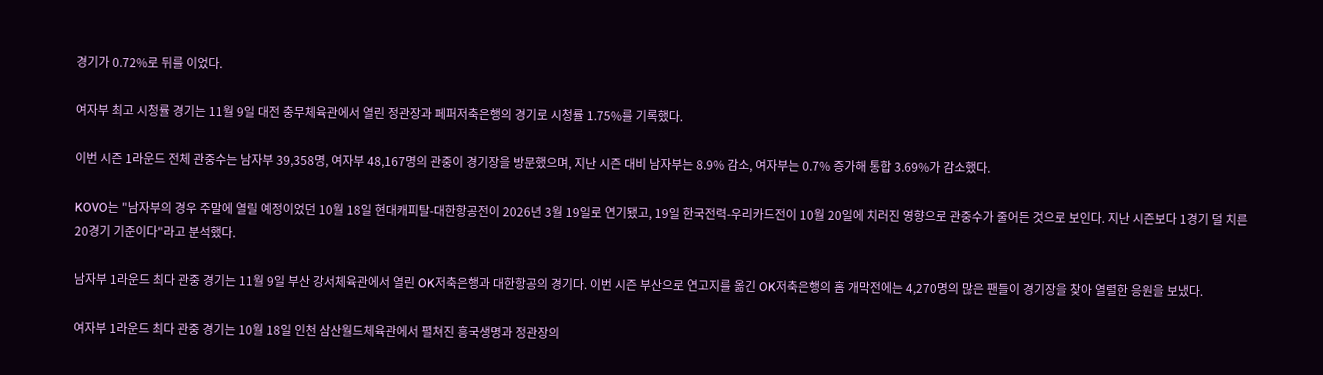경기가 0.72%로 뒤를 이었다.

여자부 최고 시청률 경기는 11월 9일 대전 충무체육관에서 열린 정관장과 페퍼저축은행의 경기로 시청률 1.75%를 기록했다.

이번 시즌 1라운드 전체 관중수는 남자부 39,358명, 여자부 48,167명의 관중이 경기장을 방문했으며, 지난 시즌 대비 남자부는 8.9% 감소, 여자부는 0.7% 증가해 통합 3.69%가 감소했다.

KOVO는 "남자부의 경우 주말에 열릴 예정이었던 10월 18일 현대캐피탈-대한항공전이 2026년 3월 19일로 연기됐고, 19일 한국전력-우리카드전이 10월 20일에 치러진 영향으로 관중수가 줄어든 것으로 보인다. 지난 시즌보다 1경기 덜 치른 20경기 기준이다"라고 분석했다.

남자부 1라운드 최다 관중 경기는 11월 9일 부산 강서체육관에서 열린 OK저축은행과 대한항공의 경기다. 이번 시즌 부산으로 연고지를 옮긴 OK저축은행의 홈 개막전에는 4,270명의 많은 팬들이 경기장을 찾아 열렬한 응원을 보냈다.

여자부 1라운드 최다 관중 경기는 10월 18일 인천 삼산월드체육관에서 펼쳐진 흥국생명과 정관장의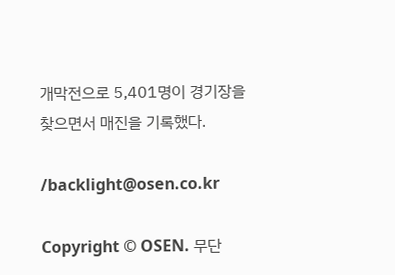개막전으로 5,401명이 경기장을 찾으면서 매진을 기록했다.

/backlight@osen.co.kr

Copyright © OSEN. 무단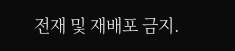전재 및 재배포 금지.